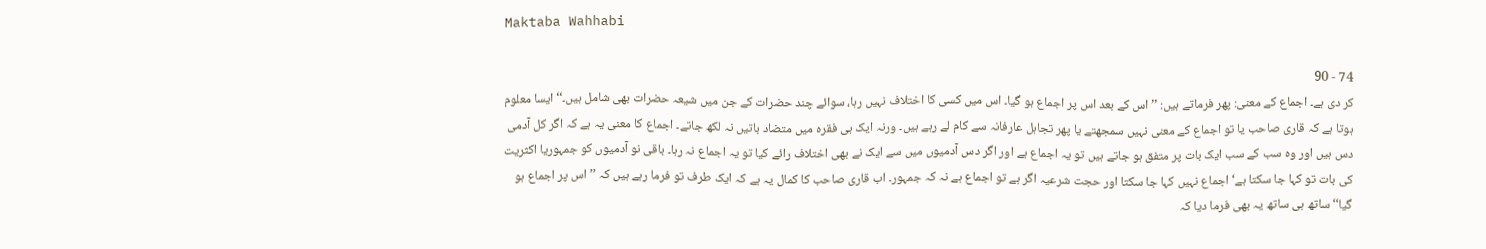Maktaba Wahhabi

74 - 90
کر دی ہے۔ اجماع کے معنی: پھر فرماتے ہیں: ’’اس کے بعد اس پر اجماع ہو گیا۔ اس میں کسی کا اختلاف نہیں رہا، سوائے چند حضرات کے جن میں شیعہ حضرات بھی شامل ہیں۔‘‘ ایسا معلوم ہوتا ہے کہ قاری صاحب یا تو اجماع کے معنی نہیں سمجھتے یا پھر تجاہل عارفانہ سے کام لے رہے ہیں۔ ورنہ ایک ہی فقرہ میں متضاد باتیں نہ لکھ جاتے۔ اجماع کا معنی یہ ہے کہ اگر کل آدمی دس ہیں اور وہ سب کے سب ایک بات پر متفق ہو جاتے ہیں تو یہ اجماع ہے اور اگر دس آدمیوں میں سے ایک نے بھی اختلاف رائے کیا تو یہ اجماع نہ رہا۔ باقی نو آدمیوں کو جمہوریا اکثریت کی بات تو کہا جا سکتا ہے‘ اجماع نہیں کہا جا سکتا اور حجت شرعیہ اگر ہے تو اجماع ہے نہ کہ جمہور۔ اب قاری صاحب کا کمال یہ ہے کہ ایک طرف تو فرما رہے ہیں کہ ’’اس پر اجماع ہو گیا‘‘ ساتھ ہی ساتھ یہ بھی فرما دیا کہ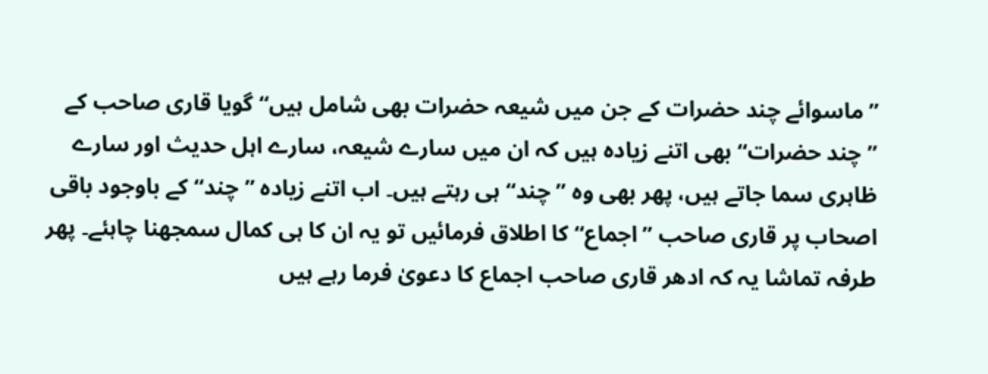’’ماسوائے چند حضرات کے جن میں شیعہ حضرات بھی شامل ہیں‘‘ گویا قاری صاحب کے ’’چند حضرات‘‘ بھی اتنے زیادہ ہیں کہ ان میں سارے شیعہ، سارے اہل حدیث اور سارے ظاہری سما جاتے ہیں، پھر بھی وہ ’’چند‘‘ ہی رہتے ہیں۔ اب اتنے زیادہ ’’چند‘‘ کے باوجود باقی اصحاب پر قاری صاحب ’’اجماع‘‘ کا اطلاق فرمائیں تو یہ ان کا ہی کمال سمجھنا چاہئے۔ پھر طرفہ تماشا یہ کہ ادھر قاری صاحب اجماع کا دعویٰ فرما رہے ہیں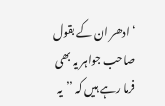‘ ادھر ان کے بقول صاحب جواہر یہ بھی فرما رہے ہیں کہ ’’یہ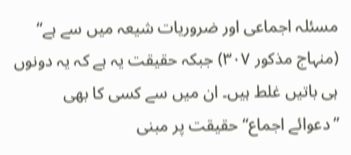مسئلہ اجماعی اور ضروریات شیعہ میں سے ہے‘‘ (منہاج مذکور ۳۰۷) جبکہ حقیقت یہ ہے کہ یہ دونوں ہی باتیں غلط ہیں۔ ان میں سے کسی کا بھی ’’دعوائے اجماع‘‘ حقیقت پر مبنی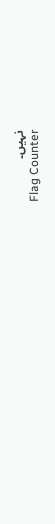نہیں۔
Flag Counter